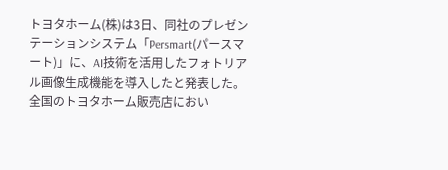トヨタホーム(株)は3日、同社のプレゼンテーションシステム「Persmart(パースマート)」に、AI技術を活用したフォトリアル画像生成機能を導入したと発表した。全国のトヨタホーム販売店におい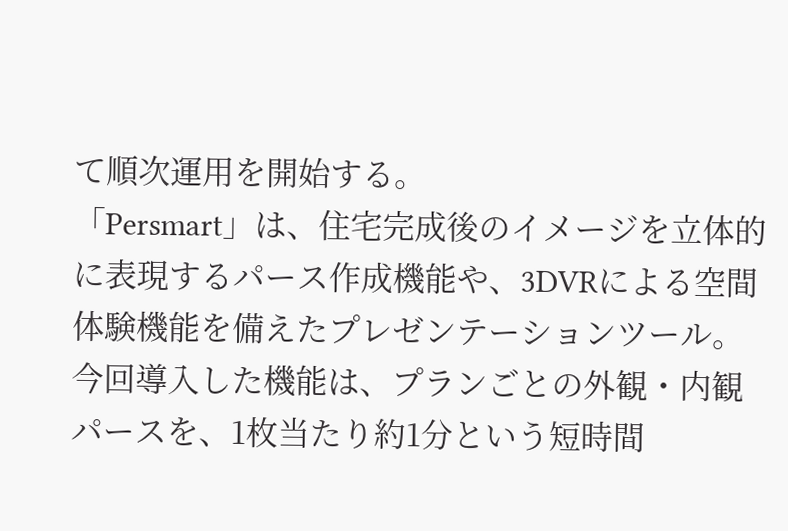て順次運用を開始する。
「Persmart」は、住宅完成後のイメージを立体的に表現するパース作成機能や、3DVRによる空間体験機能を備えたプレゼンテーションツール。今回導入した機能は、プランごとの外観・内観パースを、1枚当たり約1分という短時間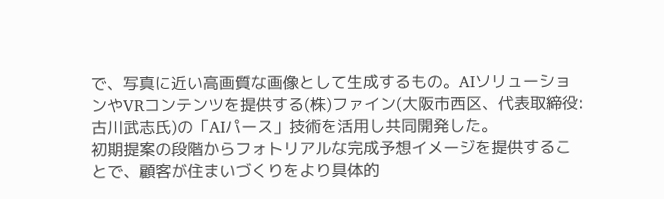で、写真に近い高画質な画像として生成するもの。AIソリューションやVRコンテンツを提供する(株)ファイン(大阪市西区、代表取締役:古川武志氏)の「AIパース」技術を活用し共同開発した。
初期提案の段階からフォトリアルな完成予想イメージを提供することで、顧客が住まいづくりをより具体的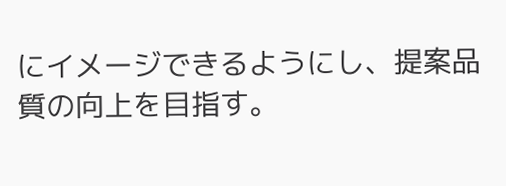にイメージできるようにし、提案品質の向上を目指す。